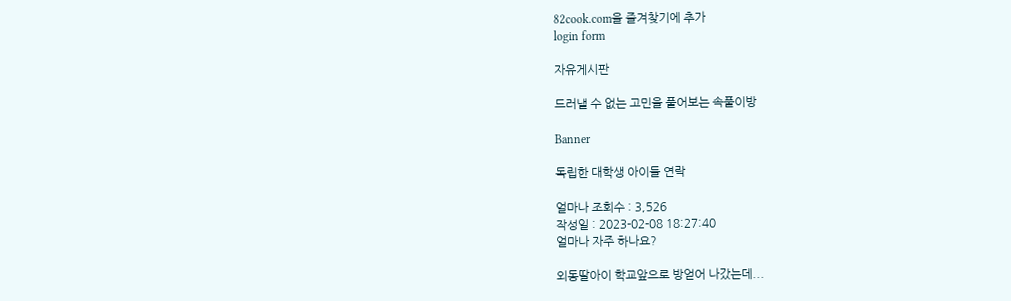82cook.com을 즐겨찾기에 추가
login form

자유게시판

드러낼 수 없는 고민을 풀어보는 속풀이방

Banner

독립한 대학생 아이들 연락

얼마나 조회수 : 3,526
작성일 : 2023-02-08 18:27:40
얼마나 자주 하나요?

외동딸아이 학교앞으로 방얻어 나갔는데...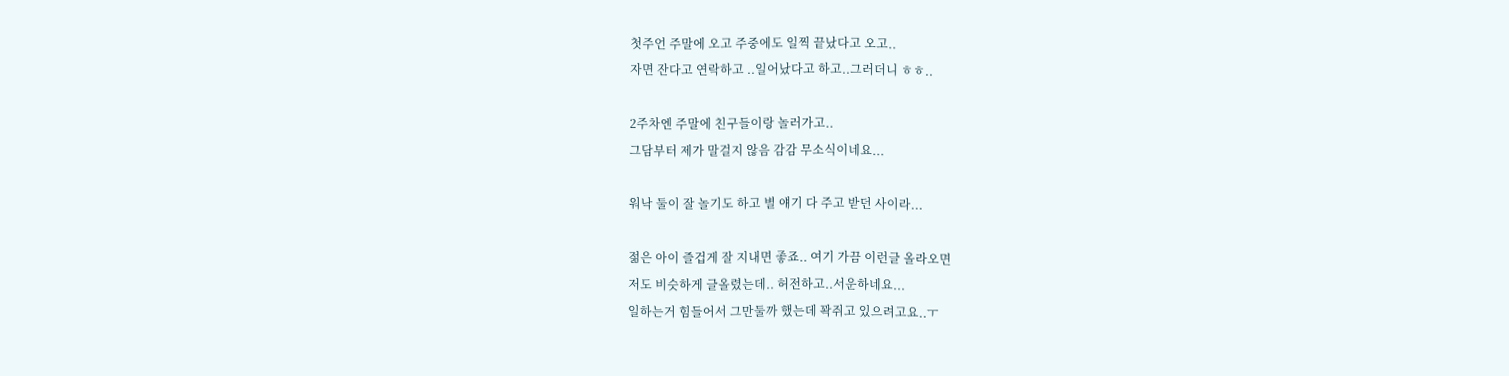첫주언 주말에 오고 주중에도 일찍 끝났다고 오고..
자면 잔다고 연락하고 ..일어났다고 하고..그러더니 ㅎㅎ..

2주차엔 주말에 친구들이랑 놀러가고..
그담부터 제가 말걸지 않음 감감 무소식이네요...

워낙 둘이 잘 놀기도 하고 별 얘기 다 주고 받던 사이라...

젊은 아이 즐겁게 잘 지내면 좋죠.. 여기 가끔 이런글 올라오면
저도 비슷하게 글올렸는데.. 허전하고..서운하네요...
일하는거 힘들어서 그만둘까 했는데 꽉쥐고 있으려고요..ㅜ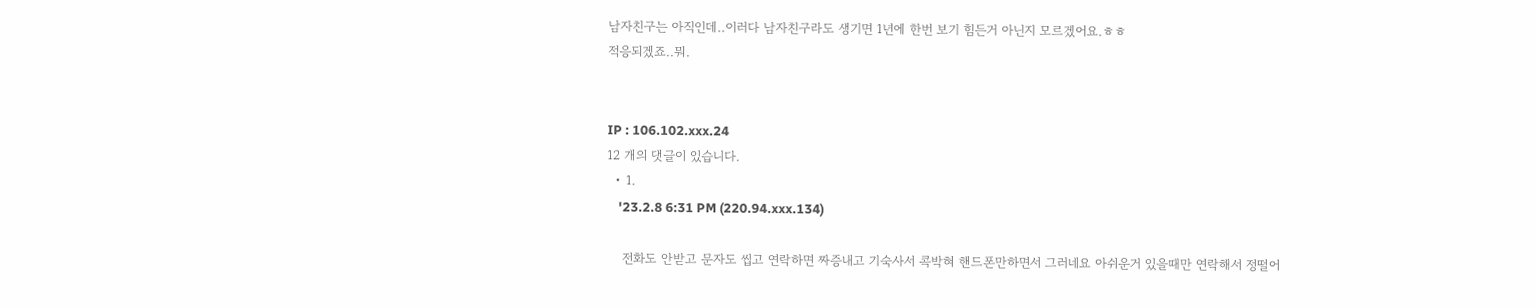남자친구는 아직인데..이러다 남자친구라도 생기면 1년에 한번 보기 힘든거 아닌지 모르겠어요.ㅎㅎ
적응되겠죠..뭐.


IP : 106.102.xxx.24
12 개의 댓글이 있습니다.
  • 1.
    '23.2.8 6:31 PM (220.94.xxx.134)

    전화도 안받고 문자도 씹고 연락하면 짜증내고 기숙사서 콕박혀 핸드폰만하면서 그러네요 아쉬운거 있을때만 연락해서 정떨어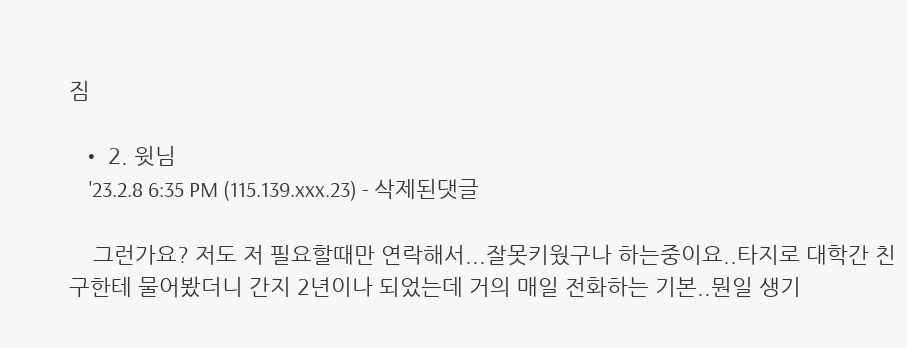짐

  • 2. 윗님
    '23.2.8 6:35 PM (115.139.xxx.23) - 삭제된댓글

    그런가요? 저도 저 필요할때만 연락해서...잘못키웠구나 하는중이요..타지로 대학간 친구한테 물어봤더니 간지 2년이나 되었는데 거의 매일 전화하는 기본..뭔일 생기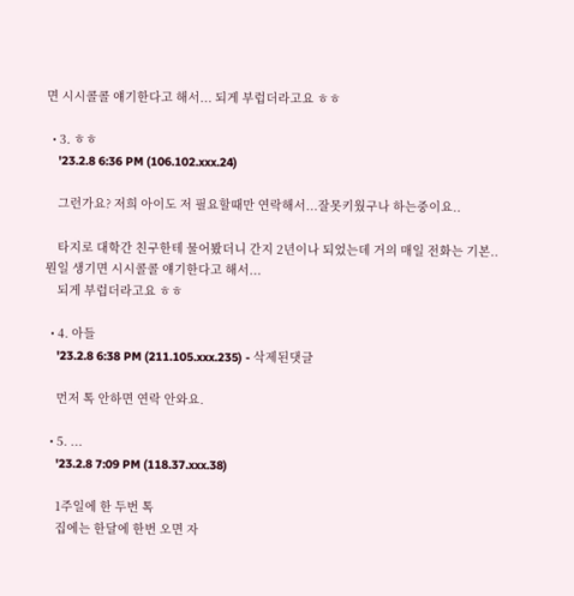면 시시콜콜 얘기한다고 해서... 되게 부럽더라고요 ㅎㅎ

  • 3. ㅎㅎ
    '23.2.8 6:36 PM (106.102.xxx.24)

    그런가요? 저희 아이도 저 필요할때만 연락해서...잘못키웠구나 하는중이요..

    타지로 대학간 친구한테 물어봤더니 간지 2년이나 되었는데 거의 매일 전화는 기본..뭔일 생기면 시시콜콜 얘기한다고 해서...
    되게 부럽더라고요 ㅎㅎ

  • 4. 아들
    '23.2.8 6:38 PM (211.105.xxx.235) - 삭제된댓글

    먼저 톡 안하면 연락 안와요.

  • 5. ...
    '23.2.8 7:09 PM (118.37.xxx.38)

    1주일에 한 두번 톡
    집에는 한달에 한번 오면 자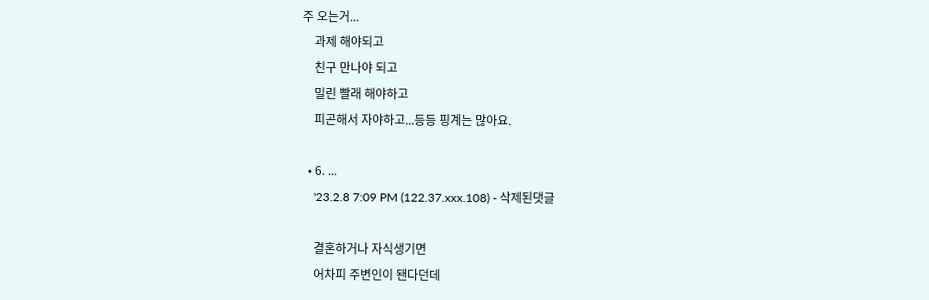주 오는거...
    과제 해야되고
    친구 만나야 되고
    밀린 빨래 해야하고
    피곤해서 자야하고...등등 핑계는 많아요.

  • 6. ...
    '23.2.8 7:09 PM (122.37.xxx.108) - 삭제된댓글

    결혼하거나 자식생기면
    어차피 주변인이 됀다던데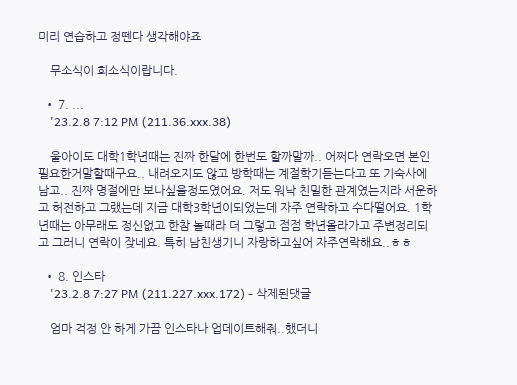미리 연습하고 정뗀다 생각해야죠

    무소식이 희소식이랍니다.

  • 7. ...
    '23.2.8 7:12 PM (211.36.xxx.38)

    울아이도 대학1학년때는 진짜 한달에 한번도 할까말까.. 어쩌다 연락오면 본인필요한거말할때구요.. 내려오지도 않고 방학때는 계절학기듣는다고 또 기숙사에 남고.. 진짜 명절에만 보나싶을정도였어요. 저도 워낙 친밀한 관계였는지라 서운하고 허전하고 그랬는데 지금 대학3학년이되었는데 자주 연락하고 수다떨어요. 1학년때는 아무래도 정신없고 한참 놀때라 더 그렇고 점점 학년올라가고 주변정리되고 그러니 연락이 잦네요. 특히 남친생기니 자랑하고싶어 자주연락해요..ㅎㅎ

  • 8. 인스타
    '23.2.8 7:27 PM (211.227.xxx.172) - 삭제된댓글

    엄마 걱정 안 하게 가끔 인스타나 업데이트해줘..했더니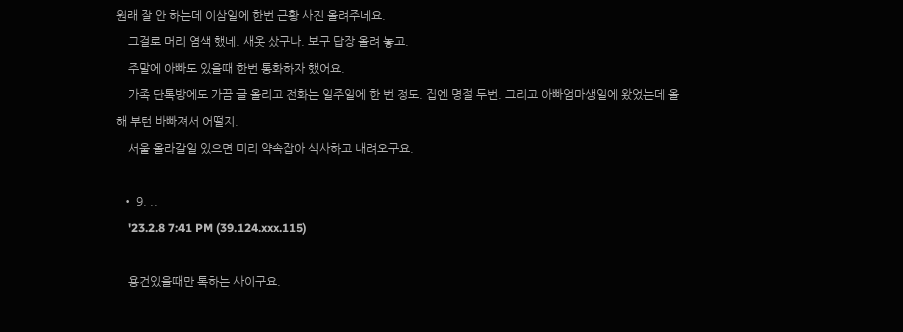원래 잘 안 하는데 이삼일에 한번 근황 사진 올려주네요.
    그걸로 머리 염색 했네. 새옷 샀구나. 보구 답장 올려 놓고.
    주말에 아빠도 있을때 한번 통화하자 했어요.
    가족 단톡방에도 가끔 글 올리고 전화는 일주일에 한 번 정도. 집엔 명절 두번. 그리고 아빠엄마생일에 왔었는데 올해 부턴 바빠져서 어떨지.
    서울 올라갈일 있으면 미리 약속잡아 식사하고 내려오구요.

  • 9. ..
    '23.2.8 7:41 PM (39.124.xxx.115)

    용건있을때만 톡하는 사이구요.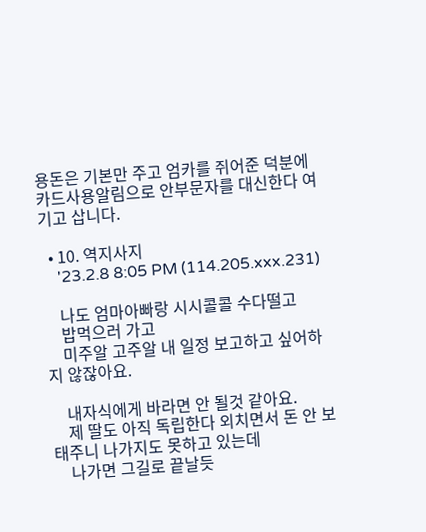용돈은 기본만 주고 엄카를 쥐어준 덕분에 카드사용알림으로 안부문자를 대신한다 여기고 삽니다.

  • 10. 역지사지
    '23.2.8 8:05 PM (114.205.xxx.231)

    나도 엄마아빠랑 시시콜콜 수다떨고
    밥먹으러 가고
    미주알 고주알 내 일정 보고하고 싶어하지 않잖아요.

    내자식에게 바라면 안 될것 같아요.
    제 딸도 아직 독립한다 외치면서 돈 안 보태주니 나가지도 못하고 있는데
    나가면 그길로 끝날듯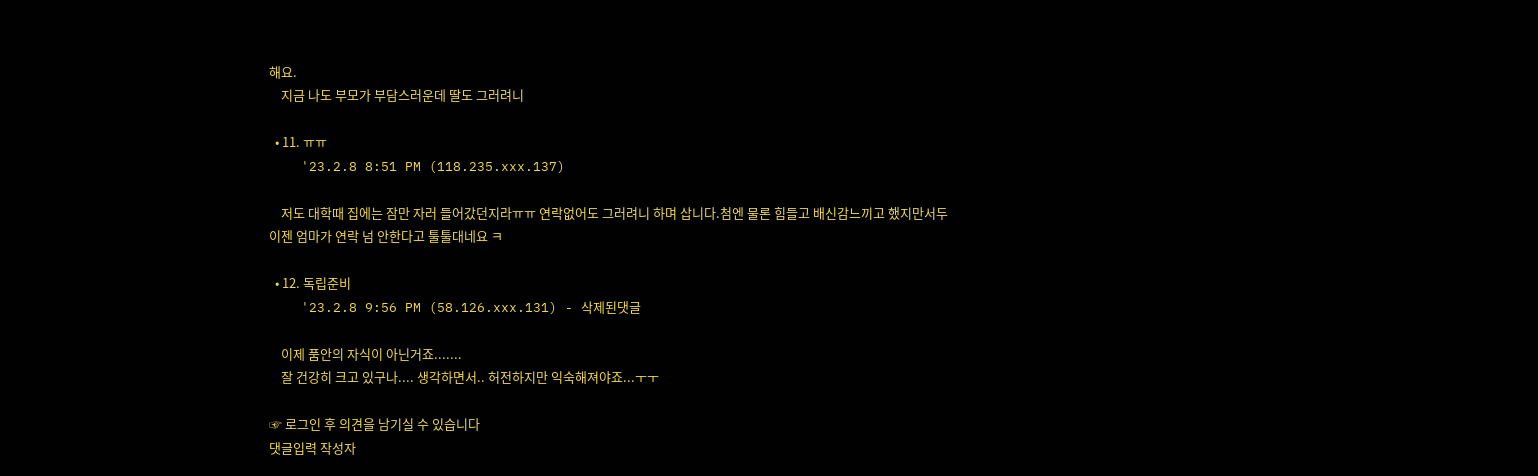해요.
    지금 나도 부모가 부담스러운데 딸도 그러려니

  • 11. ㅠㅠ
    '23.2.8 8:51 PM (118.235.xxx.137)

    저도 대학때 집에는 잠만 자러 들어갔던지라ㅠㅠ 연락없어도 그러려니 하며 삽니다.첨엔 물론 힘들고 배신감느끼고 했지만서두 이젠 엄마가 연락 넘 안한다고 툴툴대네요 ㅋ

  • 12. 독립준비
    '23.2.8 9:56 PM (58.126.xxx.131) - 삭제된댓글

    이제 품안의 자식이 아닌거죠.......
    잘 건강히 크고 있구나.... 생각하면서.. 허전하지만 익숙해져야죠...ㅜㅜ

☞ 로그인 후 의견을 남기실 수 있습니다
댓글입력 작성자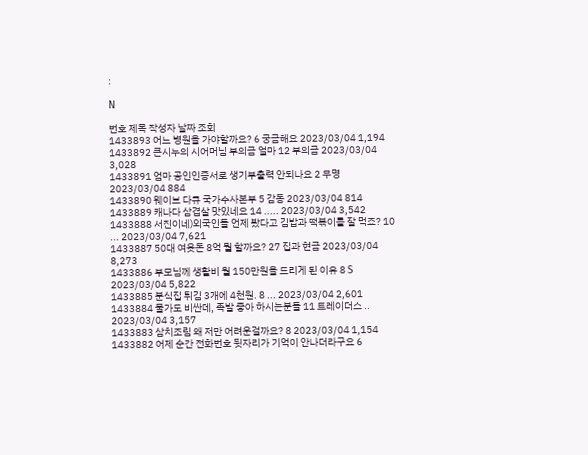:

N

번호 제목 작성자 날짜 조회
1433893 어느 병원을 가야할까요? 6 궁금해요 2023/03/04 1,194
1433892 큰시누의 시어머님 부의금 얼마 12 부의금 2023/03/04 3,028
1433891 엄마 공인인증서로 생기부출력 안되나요 2 무명 2023/03/04 884
1433890 웨이브 다큐 국가수사본부 5 감동 2023/03/04 814
1433889 캐나다 삼겹살 맛있네요 14 ..... 2023/03/04 3,542
1433888 서진이네)외국인들 언제 봤다고 김밥과 떡볶이를 잘 먹죠? 10 ... 2023/03/04 7,621
1433887 50대 여윳돈 8억 뭘 할까요? 27 집과 현금 2023/03/04 8,273
1433886 부모님께 생활비 월 150만원을 드리게 된 이유 8 S 2023/03/04 5,822
1433885 분식집 튀김 3개에 4천원. 8 ... 2023/03/04 2,601
1433884 물가도 비싼데, 족발 좋아 하시는분들 11 트레이더스 .. 2023/03/04 3,157
1433883 삼치조림 왜 저만 어려운걸까요? 8 2023/03/04 1,154
1433882 어제 순간 전화번호 뒷자리가 기억이 안나더라구요 6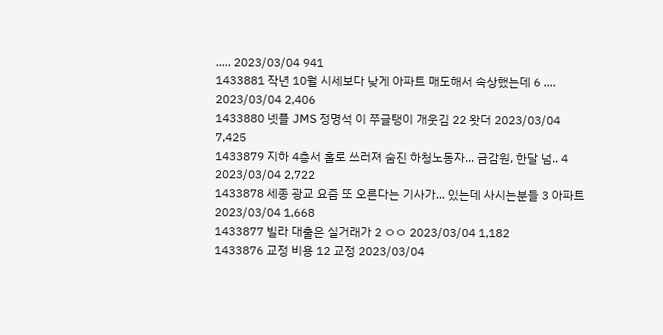..... 2023/03/04 941
1433881 작년 10월 시세보다 낮게 아파트 매도해서 속상했는데 6 .... 2023/03/04 2,406
1433880 넷플 JMS 정명석 이 쭈글탱이 개웃김 22 왓더 2023/03/04 7,425
1433879 지하 4층서 홀로 쓰러져 숨진 하청노동자... 금감원, 한달 넘.. 4 2023/03/04 2,722
1433878 세종 광교 요즘 또 오른다는 기사가... 있는데 사시는분들 3 아파트 2023/03/04 1,668
1433877 빌라 대출은 실거래가 2 ㅇㅇ 2023/03/04 1,182
1433876 교정 비용 12 교정 2023/03/04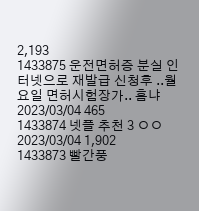2,193
1433875 운전면허증 분실 인터넷으로 재발급 신청후 ..월요일 면허시험장가.. 흠냐 2023/03/04 465
1433874 넷플 추천 3 ㅇㅇ 2023/03/04 1,902
1433873 빨간풍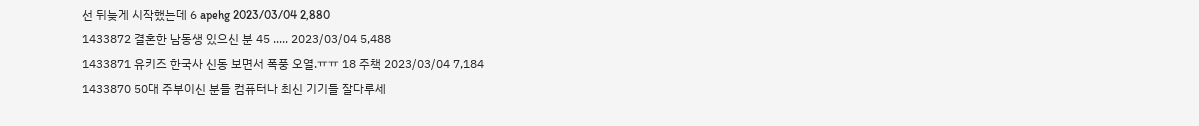선 뒤늦게 시작했는데 6 apehg 2023/03/04 2,880
1433872 결혼한 남동생 있으신 분 45 ..... 2023/03/04 5,488
1433871 유키즈 한국사 신동 보면서 폭풍 오열.ㅠㅠ 18 주책 2023/03/04 7,184
1433870 50대 주부이신 분들 컴퓨터나 최신 기기들 잘다루세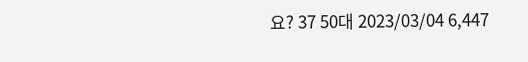요? 37 50대 2023/03/04 6,447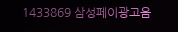1433869 삼성페이광고음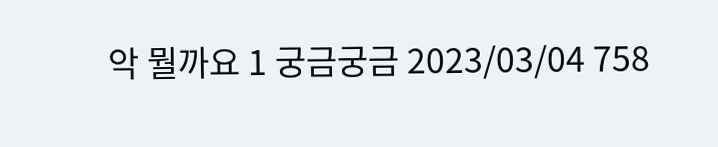악 뭘까요 1 궁금궁금 2023/03/04 758